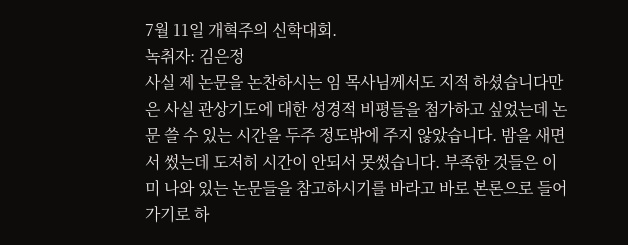7월 11일 개혁주의 신학대회.
녹취자: 김은정
사실 제 논문을 논찬하시는 임 목사님께서도 지적 하셨습니다만은 사실 관상기도에 대한 성경적 비평들을 첨가하고 싶었는데 논문 쓸 수 있는 시간을 두주 정도밖에 주지 않았습니다. 밤을 새면서 썼는데 도저히 시간이 안되서 못썼습니다. 부족한 것들은 이미 나와 있는 논문들을 참고하시기를 바라고 바로 본론으로 들어가기로 하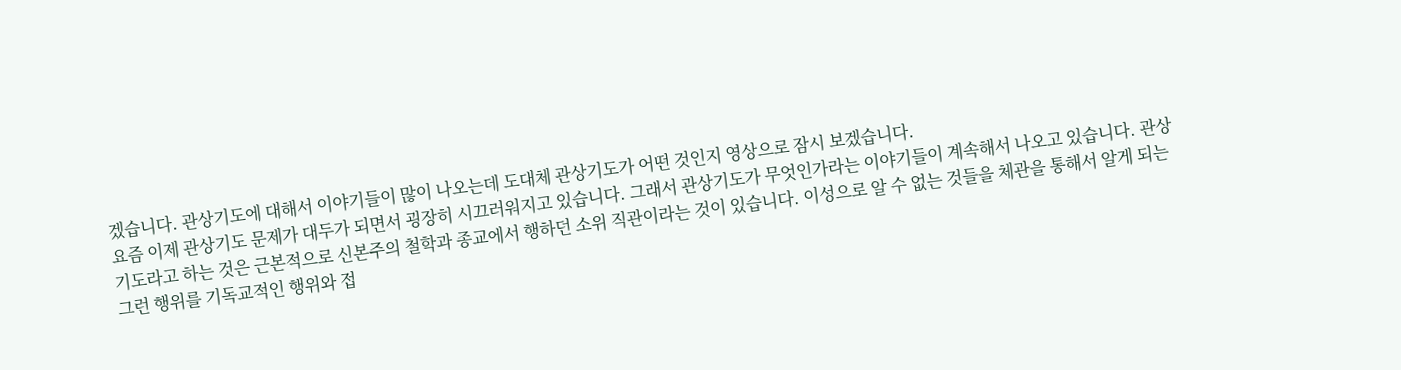겠습니다. 관상기도에 대해서 이야기들이 많이 나오는데 도대체 관상기도가 어떤 것인지 영상으로 잠시 보겠습니다.
요즘 이제 관상기도 문제가 대두가 되면서 굉장히 시끄러워지고 있습니다. 그래서 관상기도가 무엇인가라는 이야기들이 계속해서 나오고 있습니다. 관상기도라고 하는 것은 근본적으로 신본주의 철학과 종교에서 행하던 소위 직관이라는 것이 있습니다. 이성으로 알 수 없는 것들을 체관을 통해서 알게 되는 그런 행위를 기독교적인 행위와 접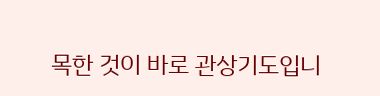목한 것이 바로 관상기도입니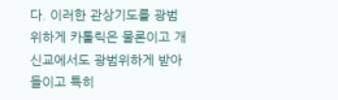다. 이러한 관상기도를 광범위하게 카톨릭은 물론이고 개신교에서도 광범위하게 받아들이고 특히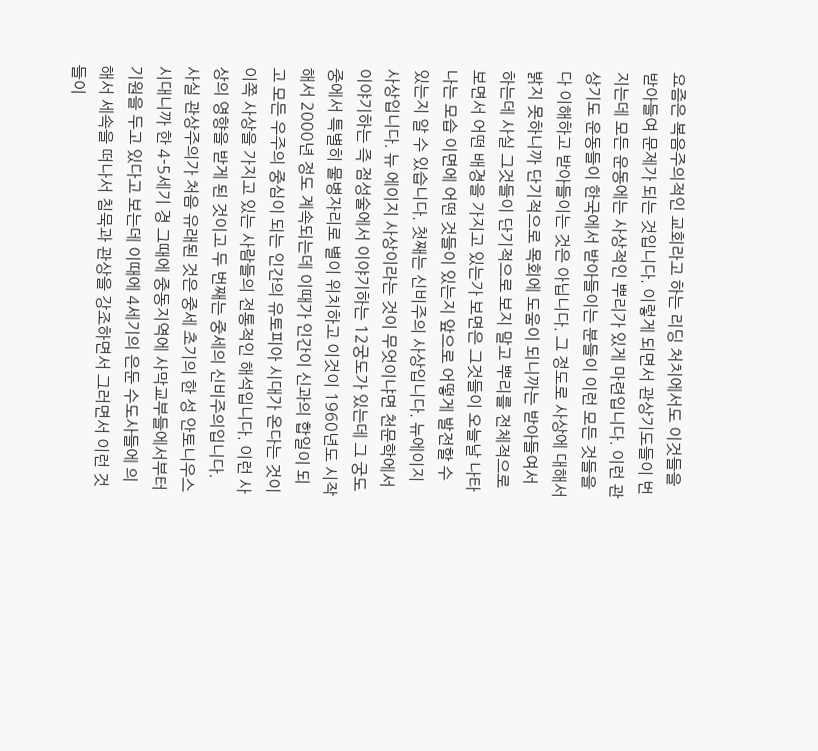요즘은 복음주의적인 교회라고 하는 리딩 처치에서도 이것들을 받아들여 문제가 되는 것입니다. 이렇게 되면서 관상기도들이 번지는데 모든 운동에는 사상적인 뿌리가 있게 마련입니다. 이런 관상기도 운동들이 한국에서 받아들이는 분들이 이런 모든 것들을 다 이해하고 받아들이는 것은 아닙니다. 그 정도로 사상에 대해서 밝지 못하니까 단기적으로 목회에 도움이 되니까는 받아들여서 하는데 사실 그것들이 단기적으로 보지 말고 뿌리를 전체적으로 보면서 어떤 배경을 가지고 있는가 보면은 그것들이 오늘날 나타나는 모습 이면에 어떤 것들이 있는지 앞으로 어떻게 발전할 수 있는지 알 수 있습니다. 첫째는 신비주의 사상입니다. 뉴에이지 사상입니다. 뉴 에이지 사상이라는 것이 무엇이냐면 천문학에서 이야기하는 즉 점성술에서 이야기하는 12궁도가 있는데 그 궁도 중에서 특별히 물병자리로 별이 위치하고 이것이 1960년도 시작해서 2000년 정도 계속되는데 이때가 인간이 신과의 합일이 되고 모든 우주의 중심이 되는 인간의 유토피아 시대가 온다는 것이 이쪽 사상을 가지고 있는 사람들의 전통적인 해석입니다. 이런 사상의 영향을 받게 된 것이고 두 번째는 중세의 신비주의입니다. 사실 관상주의가 처음 유래된 것은 중세 초기의 한 성 안토니우스 시대니까 한 4-5세기 경 그때에 중동지역에 사막교부들에서부터 기원을 두고 있다고 보는데 이때에 4세기의 은둔 수도사들에 의해서 세속을 떠나서 침묵과 관상을 강조하면서 그러면서 이런 것들이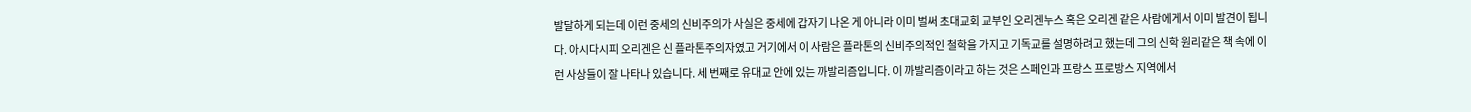발달하게 되는데 이런 중세의 신비주의가 사실은 중세에 갑자기 나온 게 아니라 이미 벌써 초대교회 교부인 오리겐누스 혹은 오리겐 같은 사람에게서 이미 발견이 됩니다. 아시다시피 오리겐은 신 플라톤주의자였고 거기에서 이 사람은 플라톤의 신비주의적인 철학을 가지고 기독교를 설명하려고 했는데 그의 신학 원리같은 책 속에 이런 사상들이 잘 나타나 있습니다. 세 번째로 유대교 안에 있는 까발리즘입니다. 이 까발리즘이라고 하는 것은 스페인과 프랑스 프로방스 지역에서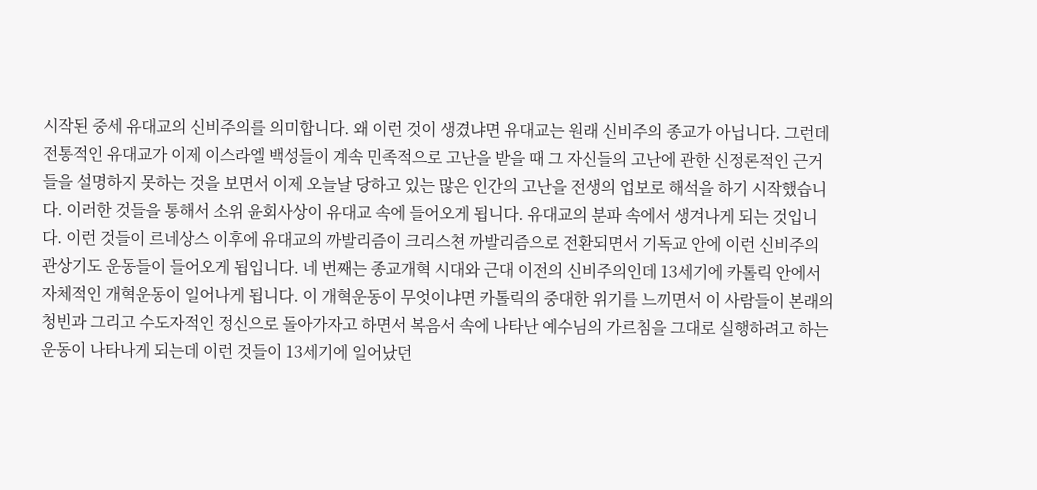시작된 중세 유대교의 신비주의를 의미합니다. 왜 이런 것이 생겼냐면 유대교는 원래 신비주의 종교가 아닙니다. 그런데 전통적인 유대교가 이제 이스라엘 백성들이 계속 민족적으로 고난을 받을 때 그 자신들의 고난에 관한 신정론적인 근거들을 설명하지 못하는 것을 보면서 이제 오늘날 당하고 있는 많은 인간의 고난을 전생의 업보로 해석을 하기 시작했습니다. 이러한 것들을 통해서 소위 윤회사상이 유대교 속에 들어오게 됩니다. 유대교의 분파 속에서 생겨나게 되는 것입니다. 이런 것들이 르네상스 이후에 유대교의 까발리즘이 크리스쳔 까발리즘으로 전환되면서 기독교 안에 이런 신비주의 관상기도 운동들이 들어오게 됩입니다. 네 번째는 종교개혁 시대와 근대 이전의 신비주의인데 13세기에 카톨릭 안에서 자체적인 개혁운동이 일어나게 됩니다. 이 개혁운동이 무엇이냐면 카톨릭의 중대한 위기를 느끼면서 이 사람들이 본래의 청빈과 그리고 수도자적인 정신으로 돌아가자고 하면서 복음서 속에 나타난 예수님의 가르침을 그대로 실행하려고 하는 운동이 나타나게 되는데 이런 것들이 13세기에 일어났던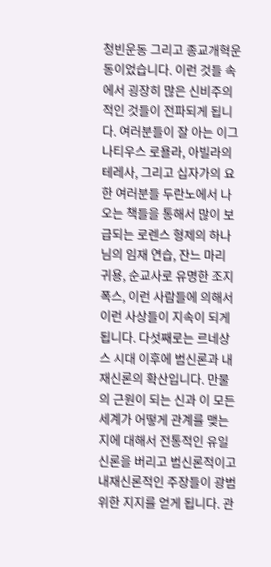청빈운동 그리고 종교개혁운동이었습니다. 이런 것들 속에서 굉장히 많은 신비주의적인 것들이 전파되게 됩니다. 여러분들이 잘 아는 이그나티우스 로욜라, 아빌라의 테레사, 그리고 십자가의 요한 여러분들 두란노에서 나오는 책들을 통해서 많이 보급되는 로렌스 형제의 하나님의 임재 연습, 잔느 마리 귀용, 순교사로 유명한 조지 폭스, 이런 사람들에 의해서 이런 사상들이 지속이 되게 됩니다. 다섯째로는 르네상스 시대 이후에 범신론과 내재신론의 확산입니다. 만물의 근원이 되는 신과 이 모든 세계가 어떻게 관계를 맺는지에 대해서 전통적인 유일신론을 버리고 범신론적이고 내재신론적인 주장들이 광범위한 지지를 얻게 됩니다. 관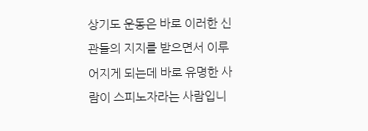상기도 운동은 바로 이러한 신관들의 지지를 받으면서 이루어지게 되는데 바로 유명한 사람이 스피노자라는 사람입니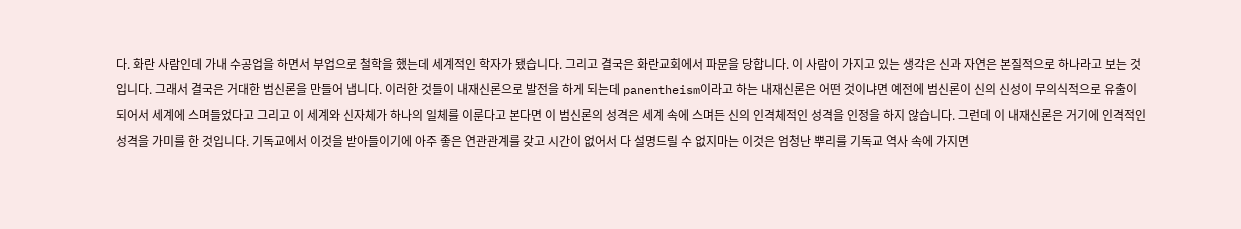다. 화란 사람인데 가내 수공업을 하면서 부업으로 철학을 했는데 세계적인 학자가 됐습니다. 그리고 결국은 화란교회에서 파문을 당합니다. 이 사람이 가지고 있는 생각은 신과 자연은 본질적으로 하나라고 보는 것입니다. 그래서 결국은 거대한 범신론을 만들어 냅니다. 이러한 것들이 내재신론으로 발전을 하게 되는데 panentheism이라고 하는 내재신론은 어떤 것이냐면 예전에 범신론이 신의 신성이 무의식적으로 유출이 되어서 세계에 스며들었다고 그리고 이 세계와 신자체가 하나의 일체를 이룬다고 본다면 이 범신론의 성격은 세계 속에 스며든 신의 인격체적인 성격을 인정을 하지 않습니다. 그런데 이 내재신론은 거기에 인격적인 성격을 가미를 한 것입니다. 기독교에서 이것을 받아들이기에 아주 좋은 연관관계를 갖고 시간이 없어서 다 설명드릴 수 없지마는 이것은 엄청난 뿌리를 기독교 역사 속에 가지면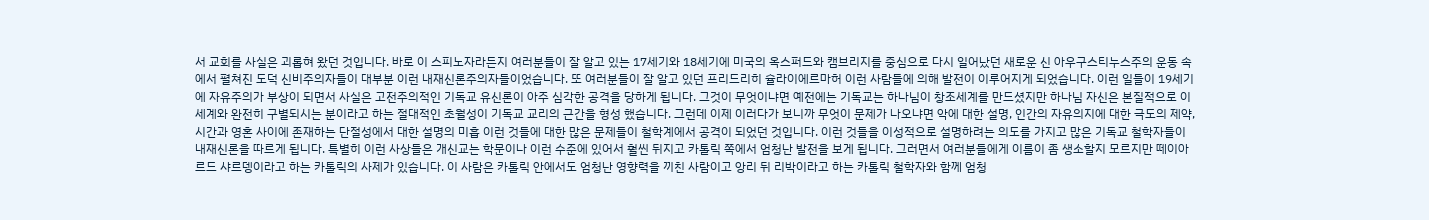서 교회를 사실은 괴롭혀 왔던 것입니다. 바로 이 스피노자라든지 여러분들이 잘 알고 있는 17세기와 18세기에 미국의 옥스퍼드와 캠브리지를 중심으로 다시 일어났던 새로운 신 아우구스티누스주의 운동 속에서 펼쳐진 도덕 신비주의자들이 대부분 이런 내재신론주의자들이었습니다. 또 여러분들이 잘 알고 있던 프리드리히 슐라이에르마허 이런 사람들에 의해 발전이 이루어지게 되었습니다. 이런 일들이 19세기에 자유주의가 부상이 되면서 사실은 고전주의적인 기독교 유신론이 아주 심각한 공격을 당하게 됩니다. 그것이 무엇이냐면 예전에는 기독교는 하나님이 창조세계를 만드셨지만 하나님 자신은 본질적으로 이 세계와 완전히 구별되시는 분이라고 하는 절대적인 초월성이 기독교 교리의 근간을 형성 했습니다. 그런데 이제 이러다가 보니까 무엇이 문제가 나오냐면 악에 대한 설명, 인간의 자유의지에 대한 극도의 제약, 시간과 영혼 사이에 존재하는 단절성에서 대한 설명의 미흡 이런 것들에 대한 많은 문제들이 철학계에서 공격이 되었던 것입니다. 이런 것들을 이성적으로 설명하려는 의도를 가지고 많은 기독교 철학자들이 내재신론을 따르게 됩니다. 특별히 이런 사상들은 개신교는 학문이나 이런 수준에 있어서 훨씬 뒤지고 카톨릭 쪽에서 엄청난 발전을 보게 됩니다. 그러면서 여러분들에게 이름이 좀 생소할지 모르지만 떼이아르드 샤르뎅이라고 하는 카톨릭의 사제가 있습니다. 이 사람은 카톨릭 안에서도 엄청난 영향력을 끼친 사람이고 앙리 뒤 리박이라고 하는 카톨릭 철학자와 함께 엄청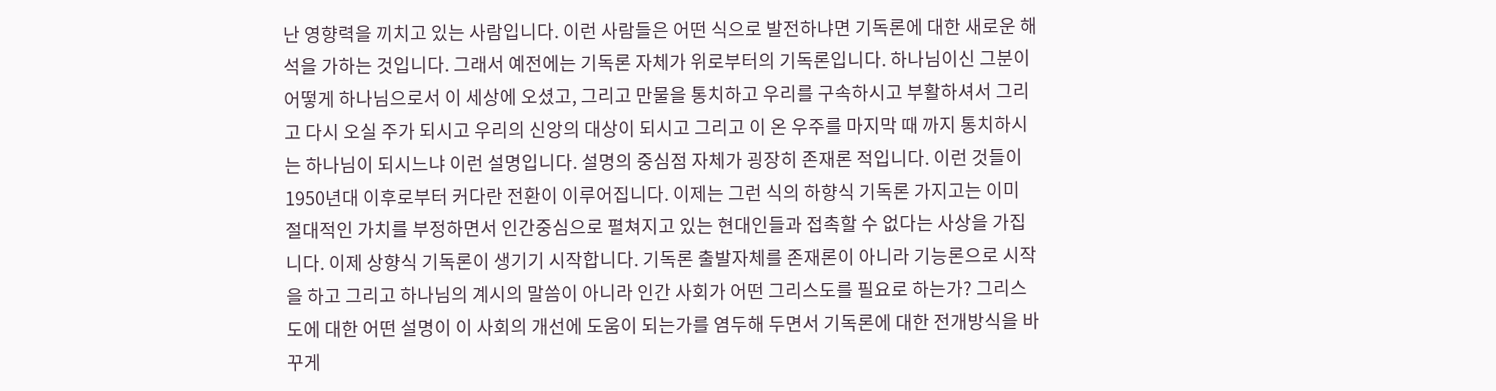난 영향력을 끼치고 있는 사람입니다. 이런 사람들은 어떤 식으로 발전하냐면 기독론에 대한 새로운 해석을 가하는 것입니다. 그래서 예전에는 기독론 자체가 위로부터의 기독론입니다. 하나님이신 그분이 어떻게 하나님으로서 이 세상에 오셨고, 그리고 만물을 통치하고 우리를 구속하시고 부활하셔서 그리고 다시 오실 주가 되시고 우리의 신앙의 대상이 되시고 그리고 이 온 우주를 마지막 때 까지 통치하시는 하나님이 되시느냐 이런 설명입니다. 설명의 중심점 자체가 굉장히 존재론 적입니다. 이런 것들이 1950년대 이후로부터 커다란 전환이 이루어집니다. 이제는 그런 식의 하향식 기독론 가지고는 이미 절대적인 가치를 부정하면서 인간중심으로 펼쳐지고 있는 현대인들과 접촉할 수 없다는 사상을 가집니다. 이제 상향식 기독론이 생기기 시작합니다. 기독론 출발자체를 존재론이 아니라 기능론으로 시작을 하고 그리고 하나님의 계시의 말씀이 아니라 인간 사회가 어떤 그리스도를 필요로 하는가? 그리스도에 대한 어떤 설명이 이 사회의 개선에 도움이 되는가를 염두해 두면서 기독론에 대한 전개방식을 바꾸게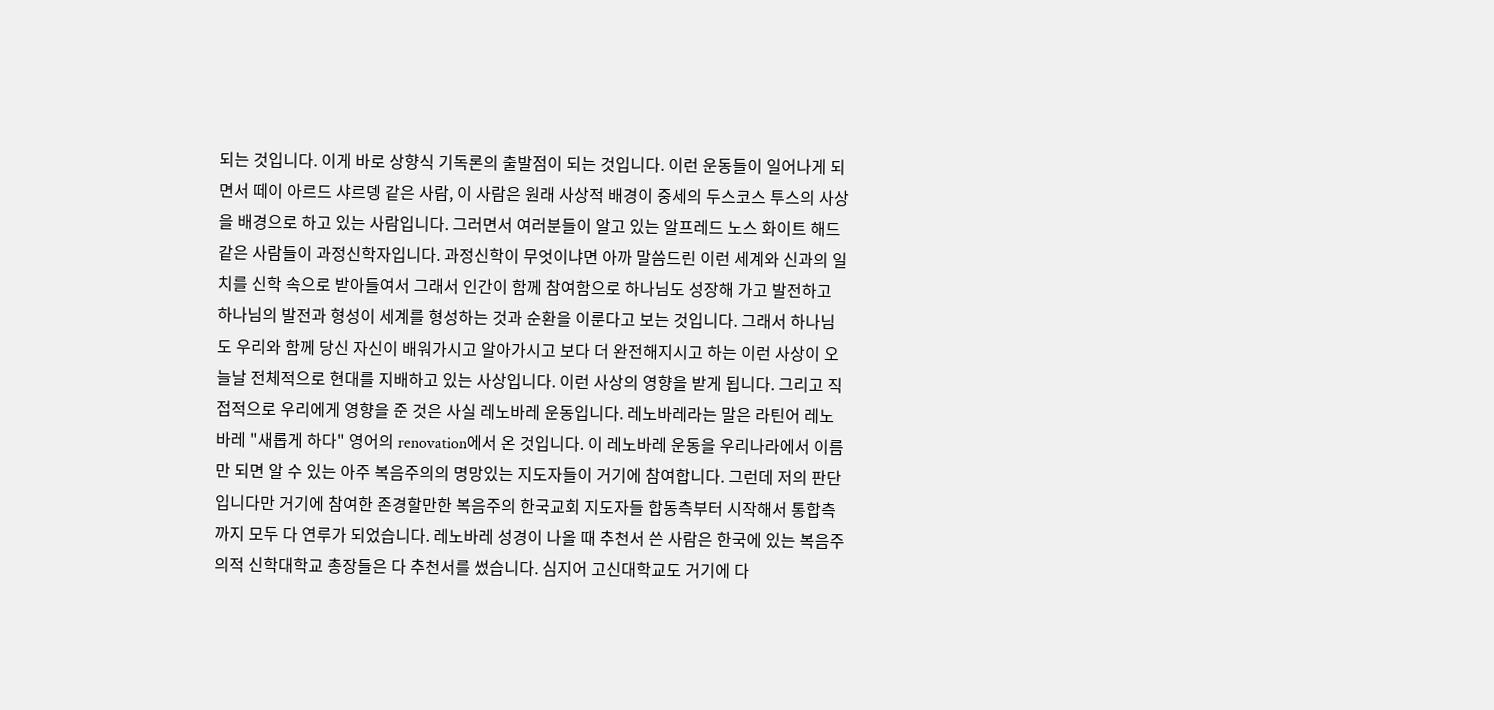되는 것입니다. 이게 바로 상향식 기독론의 출발점이 되는 것입니다. 이런 운동들이 일어나게 되면서 떼이 아르드 샤르뎅 같은 사람, 이 사람은 원래 사상적 배경이 중세의 두스코스 투스의 사상을 배경으로 하고 있는 사람입니다. 그러면서 여러분들이 알고 있는 알프레드 노스 화이트 해드 같은 사람들이 과정신학자입니다. 과정신학이 무엇이냐면 아까 말씀드린 이런 세계와 신과의 일치를 신학 속으로 받아들여서 그래서 인간이 함께 참여함으로 하나님도 성장해 가고 발전하고 하나님의 발전과 형성이 세계를 형성하는 것과 순환을 이룬다고 보는 것입니다. 그래서 하나님도 우리와 함께 당신 자신이 배워가시고 알아가시고 보다 더 완전해지시고 하는 이런 사상이 오늘날 전체적으로 현대를 지배하고 있는 사상입니다. 이런 사상의 영향을 받게 됩니다. 그리고 직접적으로 우리에게 영향을 준 것은 사실 레노바레 운동입니다. 레노바레라는 말은 라틴어 레노바레 "새롭게 하다" 영어의 renovation에서 온 것입니다. 이 레노바레 운동을 우리나라에서 이름만 되면 알 수 있는 아주 복음주의의 명망있는 지도자들이 거기에 참여합니다. 그런데 저의 판단입니다만 거기에 참여한 존경할만한 복음주의 한국교회 지도자들 합동측부터 시작해서 통합측까지 모두 다 연루가 되었습니다. 레노바레 성경이 나올 때 추천서 쓴 사람은 한국에 있는 복음주의적 신학대학교 총장들은 다 추천서를 썼습니다. 심지어 고신대학교도 거기에 다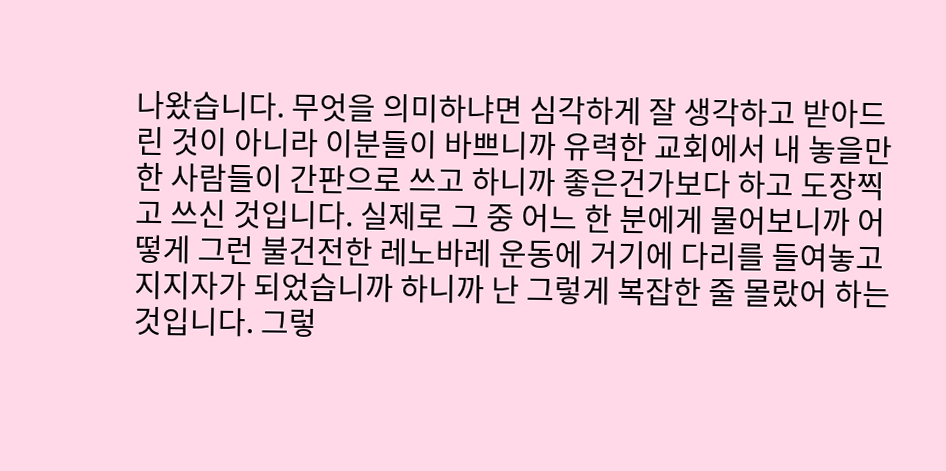나왔습니다. 무엇을 의미하냐면 심각하게 잘 생각하고 받아드린 것이 아니라 이분들이 바쁘니까 유력한 교회에서 내 놓을만한 사람들이 간판으로 쓰고 하니까 좋은건가보다 하고 도장찍고 쓰신 것입니다. 실제로 그 중 어느 한 분에게 물어보니까 어떻게 그런 불건전한 레노바레 운동에 거기에 다리를 들여놓고 지지자가 되었습니까 하니까 난 그렇게 복잡한 줄 몰랐어 하는 것입니다. 그렇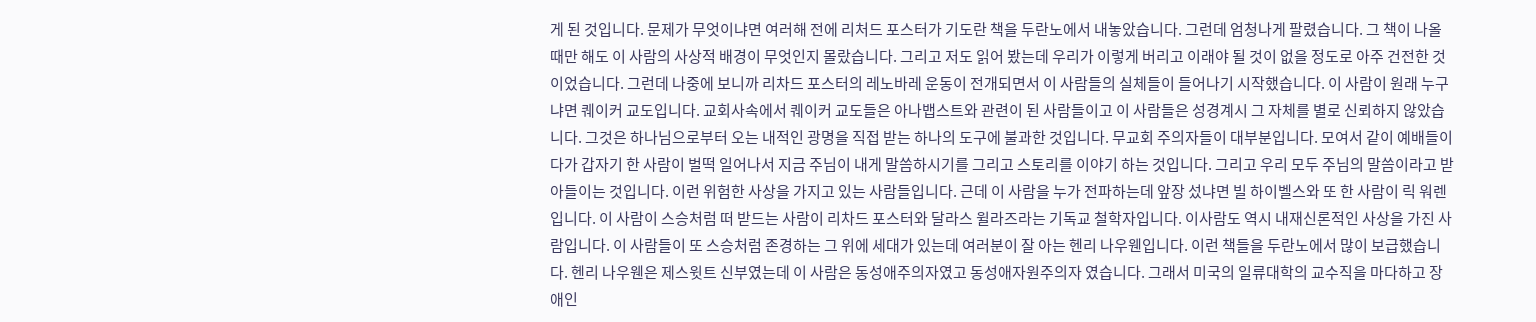게 된 것입니다. 문제가 무엇이냐면 여러해 전에 리처드 포스터가 기도란 책을 두란노에서 내놓았습니다. 그런데 엄청나게 팔렸습니다. 그 책이 나올 때만 해도 이 사람의 사상적 배경이 무엇인지 몰랐습니다. 그리고 저도 읽어 봤는데 우리가 이렇게 버리고 이래야 될 것이 없을 정도로 아주 건전한 것이었습니다. 그런데 나중에 보니까 리차드 포스터의 레노바레 운동이 전개되면서 이 사람들의 실체들이 들어나기 시작했습니다. 이 사람이 원래 누구냐면 퀘이커 교도입니다. 교회사속에서 퀘이커 교도들은 아나뱁스트와 관련이 된 사람들이고 이 사람들은 성경계시 그 자체를 별로 신뢰하지 않았습니다. 그것은 하나님으로부터 오는 내적인 광명을 직접 받는 하나의 도구에 불과한 것입니다. 무교회 주의자들이 대부분입니다. 모여서 같이 예배들이다가 갑자기 한 사람이 벌떡 일어나서 지금 주님이 내게 말씀하시기를 그리고 스토리를 이야기 하는 것입니다. 그리고 우리 모두 주님의 말씀이라고 받아들이는 것입니다. 이런 위험한 사상을 가지고 있는 사람들입니다. 근데 이 사람을 누가 전파하는데 앞장 섰냐면 빌 하이벨스와 또 한 사람이 릭 워렌입니다. 이 사람이 스승처럼 떠 받드는 사람이 리차드 포스터와 달라스 윌라즈라는 기독교 철학자입니다. 이사람도 역시 내재신론적인 사상을 가진 사람입니다. 이 사람들이 또 스승처럼 존경하는 그 위에 세대가 있는데 여러분이 잘 아는 헨리 나우웬입니다. 이런 책들을 두란노에서 많이 보급했습니다. 헨리 나우웬은 제스윗트 신부였는데 이 사람은 동성애주의자였고 동성애자원주의자 였습니다. 그래서 미국의 일류대학의 교수직을 마다하고 장애인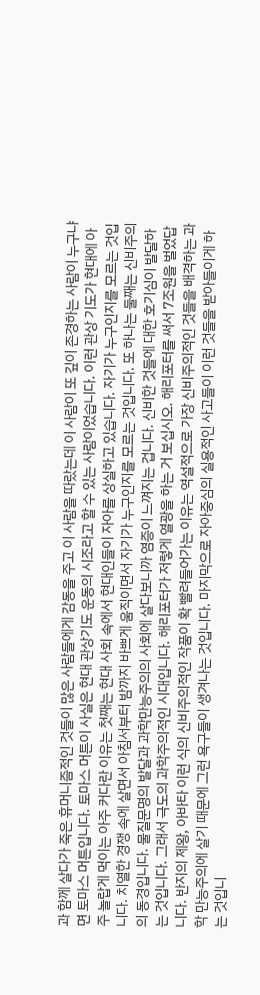과 함께 살다가 죽은 휴머니즘적인 것들이 많은 사람들에게 감동을 주고 이 사람을 따랐는데 이 사람이 또 깊이 존경하는 사람이 누구냐면 토마스 머튼입니다. 토마스 머튼이 사실은 현대 관상기도 운동의 시조라고 할 수 있는 사람이었습니다. 이런 관상 기도가 현대에 아주 놀랍게 먹이는 아주 커다란 이유는 첫째는 현대 사회 속에서 현대인들이 자아를 상실하고 있습니다. 자기가 누구인지를 모르는 것입니다. 치열한 경쟁 속에 살면서 아침서부터 밤까지 바쁘게 움직이면서 자기가 누구인지를 모르는 것입니다. 또 하나는 둘째는 신비주의의 동경입니다. 물질문명의 발달과 과학만능주의의 사회에 살다보니까 염증이 느껴지는 겁니다. 신비한 것들에 대한 호기심이 발달하는 것입니다. 그래서 극도의 과학주의적인 시대입니다. 해리포터가 저렇게 열광을 하는 거 보십시오. 해리포터를 써서 7조원을 벌었답니다. 반지의 제왕, 아바타 이런 식의 신비주의적인 작품이 확 빨려들어가는 이유는 역설적으로 가장 신비주의적인 것들을 배격하는 과학 만능주의에 살기 때문에 그런 욕구들이 생겨나는 것입니다. 마지막으로 자아중심의 실용적인 사고들이 이런 것들을 받아들이게 하는 것입니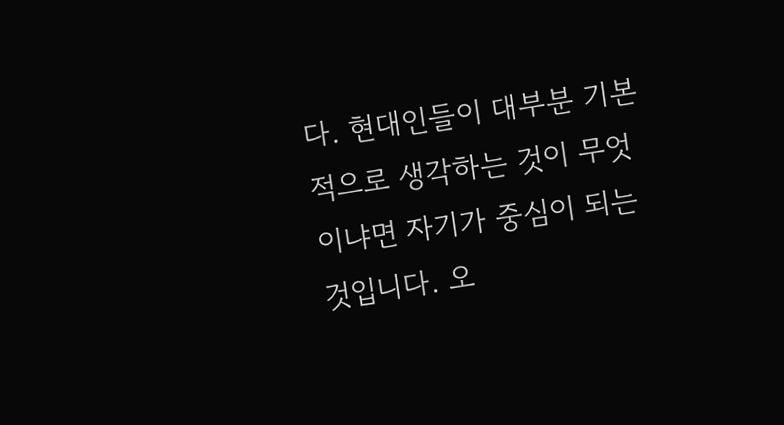다. 현대인들이 대부분 기본적으로 생각하는 것이 무엇이냐면 자기가 중심이 되는 것입니다. 오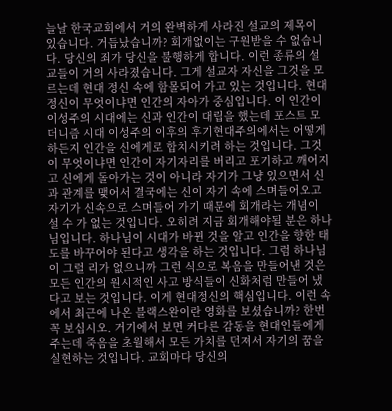늘날 한국교회에서 거의 완벽하게 사라진 설교의 제목이 있습니다. 거듭났습니까? 회개없이는 구원받을 수 없습니다. 당신의 죄가 당신을 불행하게 합니다. 이런 종류의 설교들이 거의 사라졌습니다. 그게 설교자 자신을 그것을 모르는데 현대 정신 속에 함몰되어 가고 있는 것입니다. 현대정신이 무엇이냐면 인간의 자아가 중심입니다. 이 인간이 이성주의 시대에는 신과 인간이 대립을 했는데 포스트 모더니즘 시대 이성주의 이후의 후기현대주의에서는 어떻게 하든지 인간을 신에게로 합치시키려 하는 것입니다. 그것이 무엇이냐면 인간이 자기자리를 버리고 포기하고 깨어지고 신에게 돌아가는 것이 아니라 자기가 그냥 있으면서 신과 관계를 맺어서 결국에는 신이 자기 속에 스며들어오고 자기가 신속으로 스며들어 가기 때문에 회개라는 개념이 설 수 가 없는 것입니다. 오히려 지금 회개해야될 분은 하나님입니다. 하나님이 시대가 바뀐 것을 알고 인간을 향한 태도를 바꾸어야 된다고 생각을 하는 것입니다. 그럼 하나님이 그럴 리가 없으니까 그런 식으로 복음을 만들어낸 것은 모든 인간의 원시적인 사고 방식들이 신화처럼 만들어 냈다고 보는 것입니다. 이게 현대정신의 핵심입니다. 이런 속에서 최근에 나온 블랙스완이란 영화를 보셨습니까? 한번 꼭 보십시오. 거기에서 보면 커다른 감동을 현대인들에게 주는데 죽음을 초월해서 모든 가치를 던져서 자기의 꿈을 실현하는 것입니다. 교회마다 당신의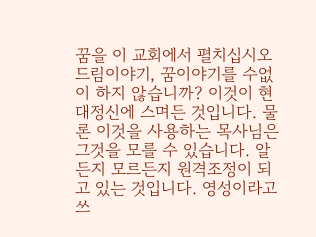꿈을 이 교회에서 펼치십시오 드림이야기, 꿈이야기를 수없이 하지 않습니까? 이것이 현대정신에 스며든 것입니다. 물론 이것을 사용하는 목사님은 그것을 모를 수 있습니다. 알든지 모르든지 원격조정이 되고 있는 것입니다. 영성이라고 쓰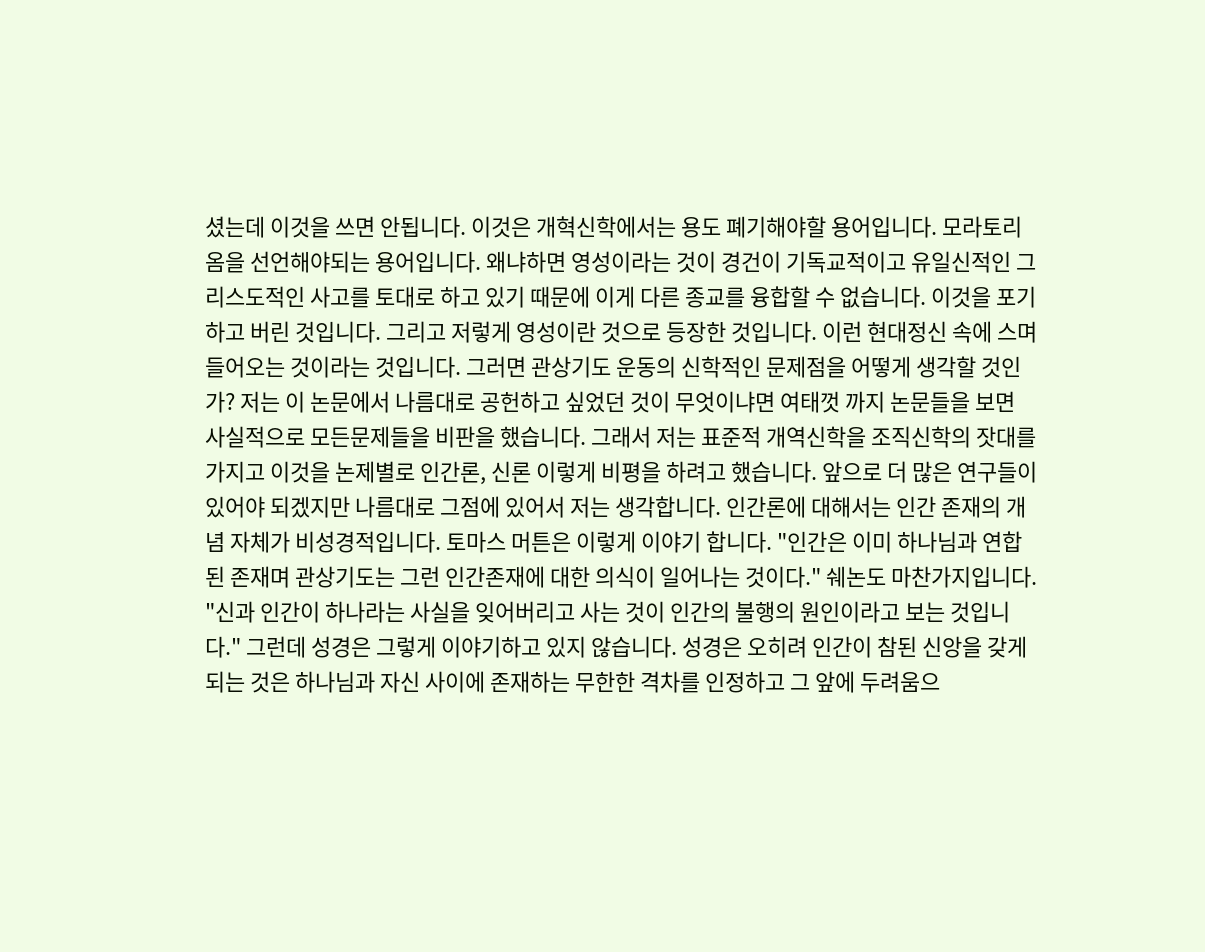셨는데 이것을 쓰면 안됩니다. 이것은 개혁신학에서는 용도 폐기해야할 용어입니다. 모라토리옴을 선언해야되는 용어입니다. 왜냐하면 영성이라는 것이 경건이 기독교적이고 유일신적인 그리스도적인 사고를 토대로 하고 있기 때문에 이게 다른 종교를 융합할 수 없습니다. 이것을 포기하고 버린 것입니다. 그리고 저렇게 영성이란 것으로 등장한 것입니다. 이런 현대정신 속에 스며들어오는 것이라는 것입니다. 그러면 관상기도 운동의 신학적인 문제점을 어떻게 생각할 것인가? 저는 이 논문에서 나름대로 공헌하고 싶었던 것이 무엇이냐면 여태껏 까지 논문들을 보면 사실적으로 모든문제들을 비판을 했습니다. 그래서 저는 표준적 개역신학을 조직신학의 잣대를 가지고 이것을 논제별로 인간론, 신론 이렇게 비평을 하려고 했습니다. 앞으로 더 많은 연구들이 있어야 되겠지만 나름대로 그점에 있어서 저는 생각합니다. 인간론에 대해서는 인간 존재의 개념 자체가 비성경적입니다. 토마스 머튼은 이렇게 이야기 합니다. "인간은 이미 하나님과 연합된 존재며 관상기도는 그런 인간존재에 대한 의식이 일어나는 것이다." 쉐논도 마찬가지입니다. "신과 인간이 하나라는 사실을 잊어버리고 사는 것이 인간의 불행의 원인이라고 보는 것입니다." 그런데 성경은 그렇게 이야기하고 있지 않습니다. 성경은 오히려 인간이 참된 신앙을 갖게 되는 것은 하나님과 자신 사이에 존재하는 무한한 격차를 인정하고 그 앞에 두려움으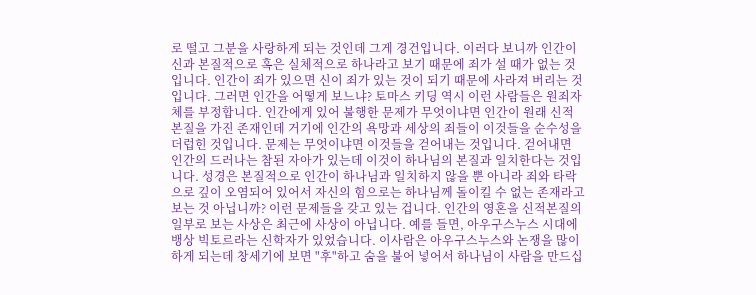로 떨고 그분을 사랑하게 되는 것인데 그게 경건입니다. 이러다 보니까 인간이 신과 본질적으로 혹은 실체적으로 하나라고 보기 때문에 죄가 설 때가 없는 것입니다. 인간이 죄가 있으면 신이 죄가 있는 것이 되기 때문에 사라져 버리는 것입니다. 그러면 인간을 어떻게 보느냐? 토마스 키딩 역시 이런 사람들은 원죄자체를 부정합니다. 인간에게 있어 불행한 문제가 무엇이냐면 인간이 원래 신적 본질을 가진 존재인데 거기에 인간의 욕망과 세상의 죄들이 이것들을 순수성을 더럽힌 것입니다. 문제는 무엇이냐면 이것들을 걷어내는 것입니다. 걷어내면 인간의 드러나는 참된 자아가 있는데 이것이 하나님의 본질과 일치한다는 것입니다. 성경은 본질적으로 인간이 하나님과 일치하지 않을 뿐 아니라 죄와 타락으로 깊이 오염되어 있어서 자신의 힘으로는 하나님께 돌이킬 수 없는 존재라고 보는 것 아닙니까? 이런 문제들을 갖고 있는 겁니다. 인간의 영혼을 신적본질의 일부로 보는 사상은 최근에 사상이 아닙니다. 예를 들면, 아우구스누스 시대에 뱅상 빅토르라는 신학자가 있었습니다. 이사람은 아우구스누스와 논쟁을 많이 하게 되는데 창세기에 보면 "후"하고 숨을 불어 넣어서 하나님이 사람을 만드십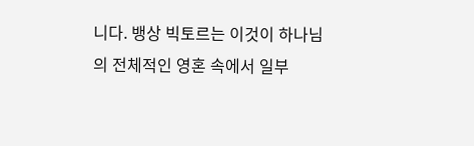니다. 뱅상 빅토르는 이것이 하나님의 전체적인 영혼 속에서 일부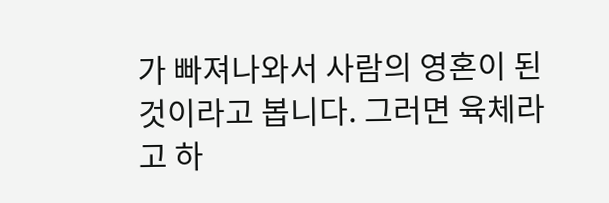가 빠져나와서 사람의 영혼이 된 것이라고 봅니다. 그러면 육체라고 하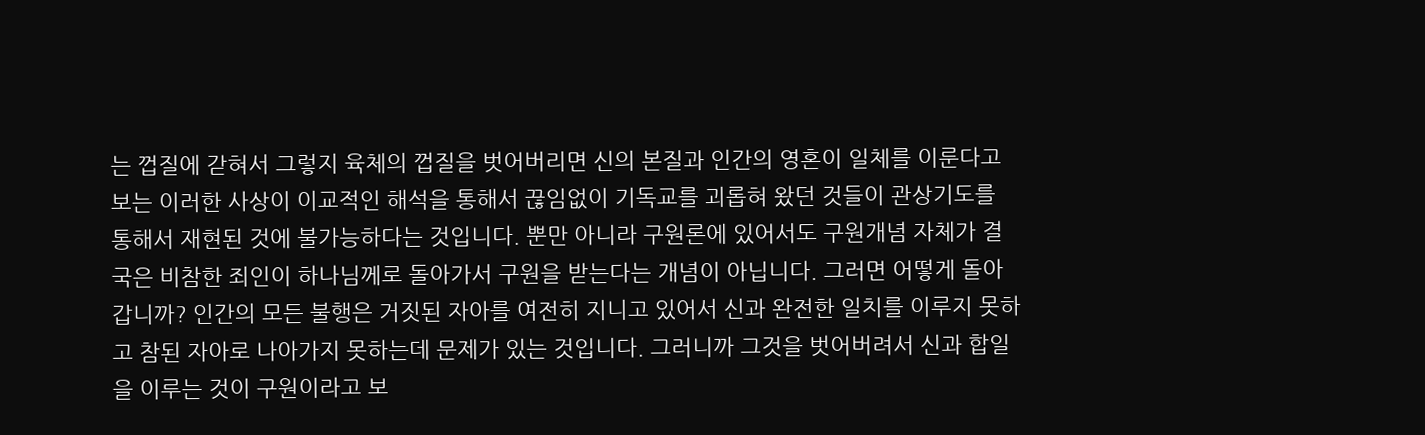는 껍질에 갇혀서 그렇지 육체의 껍질을 벗어버리면 신의 본질과 인간의 영혼이 일체를 이룬다고 보는 이러한 사상이 이교적인 해석을 통해서 끊임없이 기독교를 괴롭혀 왔던 것들이 관상기도를 통해서 재현된 것에 불가능하다는 것입니다. 뿐만 아니라 구원론에 있어서도 구원개념 자체가 결국은 비참한 죄인이 하나님께로 돌아가서 구원을 받는다는 개념이 아닙니다. 그러면 어떻게 돌아갑니까? 인간의 모든 불행은 거짓된 자아를 여전히 지니고 있어서 신과 완전한 일치를 이루지 못하고 참된 자아로 나아가지 못하는데 문제가 있는 것입니다. 그러니까 그것을 벗어버려서 신과 합일을 이루는 것이 구원이라고 보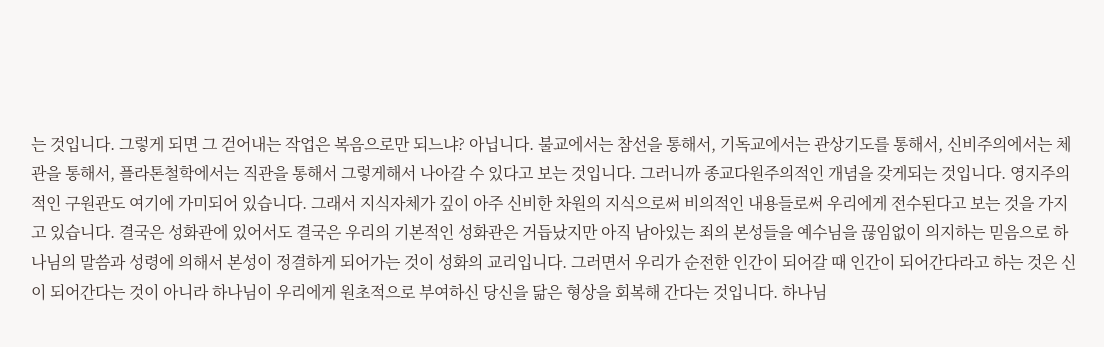는 것입니다. 그렇게 되면 그 걷어내는 작업은 복음으로만 되느냐? 아닙니다. 불교에서는 참선을 통해서, 기독교에서는 관상기도를 통해서, 신비주의에서는 체관을 통해서, 플라톤철학에서는 직관을 통해서 그렇게해서 나아갈 수 있다고 보는 것입니다. 그러니까 종교다원주의적인 개념을 갖게되는 것입니다. 영지주의적인 구원관도 여기에 가미되어 있습니다. 그래서 지식자체가 깊이 아주 신비한 차원의 지식으로써 비의적인 내용들로써 우리에게 전수된다고 보는 것을 가지고 있습니다. 결국은 성화관에 있어서도 결국은 우리의 기본적인 성화관은 거듭났지만 아직 남아있는 죄의 본성들을 예수님을 끊임없이 의지하는 믿음으로 하나님의 말씀과 성령에 의해서 본성이 정결하게 되어가는 것이 성화의 교리입니다. 그러면서 우리가 순전한 인간이 되어갈 때 인간이 되어간다라고 하는 것은 신이 되어간다는 것이 아니라 하나님이 우리에게 원초적으로 부여하신 당신을 닮은 형상을 회복해 간다는 것입니다. 하나님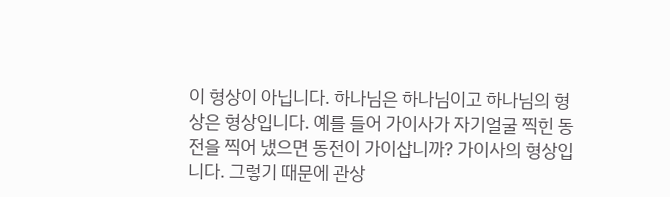이 형상이 아닙니다. 하나님은 하나님이고 하나님의 형상은 형상입니다. 예를 들어 가이사가 자기얼굴 찍힌 동전을 찍어 냈으면 동전이 가이삽니까? 가이사의 형상입니다. 그렇기 때문에 관상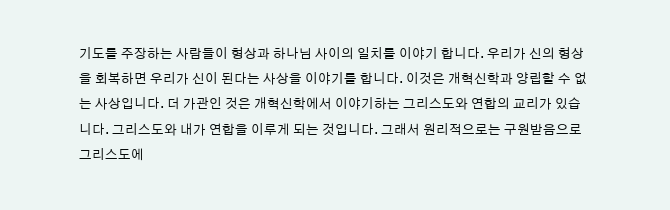기도를 주장하는 사람들이 형상과 하나님 사이의 일치를 이야기 합니다. 우리가 신의 형상을 회복하면 우리가 신이 된다는 사상을 이야기를 합니다. 이것은 개혁신학과 양립할 수 없는 사상입니다. 더 가관인 것은 개혁신학에서 이야기하는 그리스도와 연합의 교리가 있습니다. 그리스도와 내가 연합을 이루게 되는 것입니다. 그래서 원리적으로는 구원받음으로 그리스도에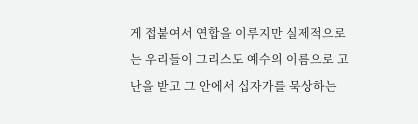게 접붙여서 연합을 이루지만 실제적으로는 우리들이 그리스도 예수의 이름으로 고난을 받고 그 안에서 십자가를 묵상하는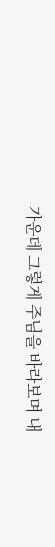가운데 그렇게 주님을 바라보며 내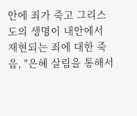안에 죄가 죽고 그리스도의 생명이 내안에서 재현되는 죄에 대한 죽음, "은혜 살림을 통해서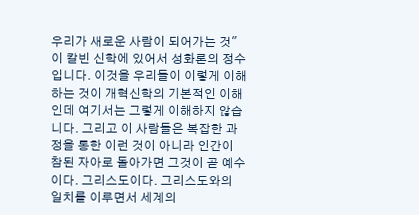우리가 새로운 사람이 되어가는 것"이 칼빈 신학에 있어서 성화론의 정수입니다. 이것을 우리들이 이렇게 이해하는 것이 개혁신학의 기본적인 이해인데 여기서는 그렇게 이해하지 않습니다. 그리고 이 사람들은 복잡한 과정을 통한 이런 것이 아니라 인간이 참된 자아로 돌아가면 그것이 곧 예수이다. 그리스도이다. 그리스도와의 일치를 이루면서 세계의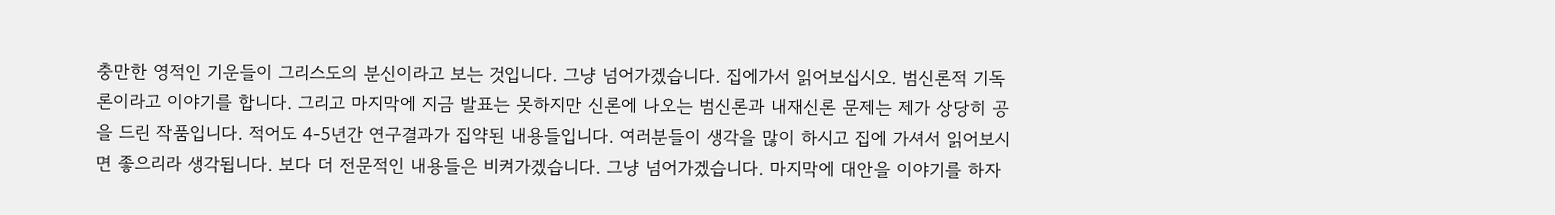충만한 영적인 기운들이 그리스도의 분신이라고 보는 것입니다. 그냥 넘어가겠습니다. 집에가서 읽어보십시오. 범신론적 기독론이라고 이야기를 합니다. 그리고 마지막에 지금 발표는 못하지만 신론에 나오는 범신론과 내재신론 문제는 제가 상당히 공을 드린 작품입니다. 적어도 4-5년간 연구결과가 집약된 내용들입니다. 여러분들이 생각을 많이 하시고 집에 가셔서 읽어보시면 좋으리라 생각됩니다. 보다 더 전문적인 내용들은 비켜가겠습니다. 그냥 넘어가겠습니다. 마지막에 대안을 이야기를 하자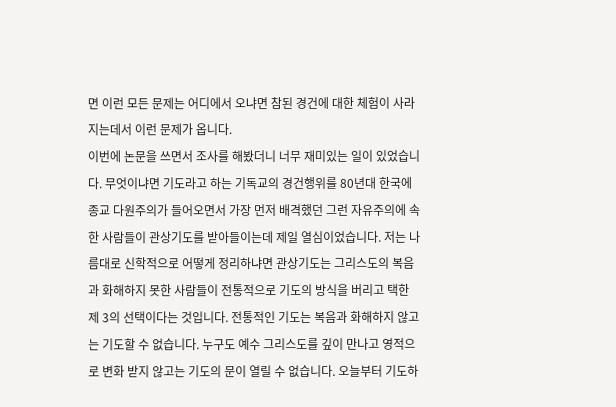면 이런 모든 문제는 어디에서 오냐면 참된 경건에 대한 체험이 사라지는데서 이런 문제가 옵니다.
이번에 논문을 쓰면서 조사를 해봤더니 너무 재미있는 일이 있었습니다. 무엇이냐면 기도라고 하는 기독교의 경건행위를 80년대 한국에 종교 다원주의가 들어오면서 가장 먼저 배격했던 그런 자유주의에 속한 사람들이 관상기도를 받아들이는데 제일 열심이었습니다. 저는 나름대로 신학적으로 어떻게 정리하냐면 관상기도는 그리스도의 복음과 화해하지 못한 사람들이 전통적으로 기도의 방식을 버리고 택한 제 3의 선택이다는 것입니다. 전통적인 기도는 복음과 화해하지 않고는 기도할 수 없습니다. 누구도 예수 그리스도를 깊이 만나고 영적으로 변화 받지 않고는 기도의 문이 열릴 수 없습니다. 오늘부터 기도하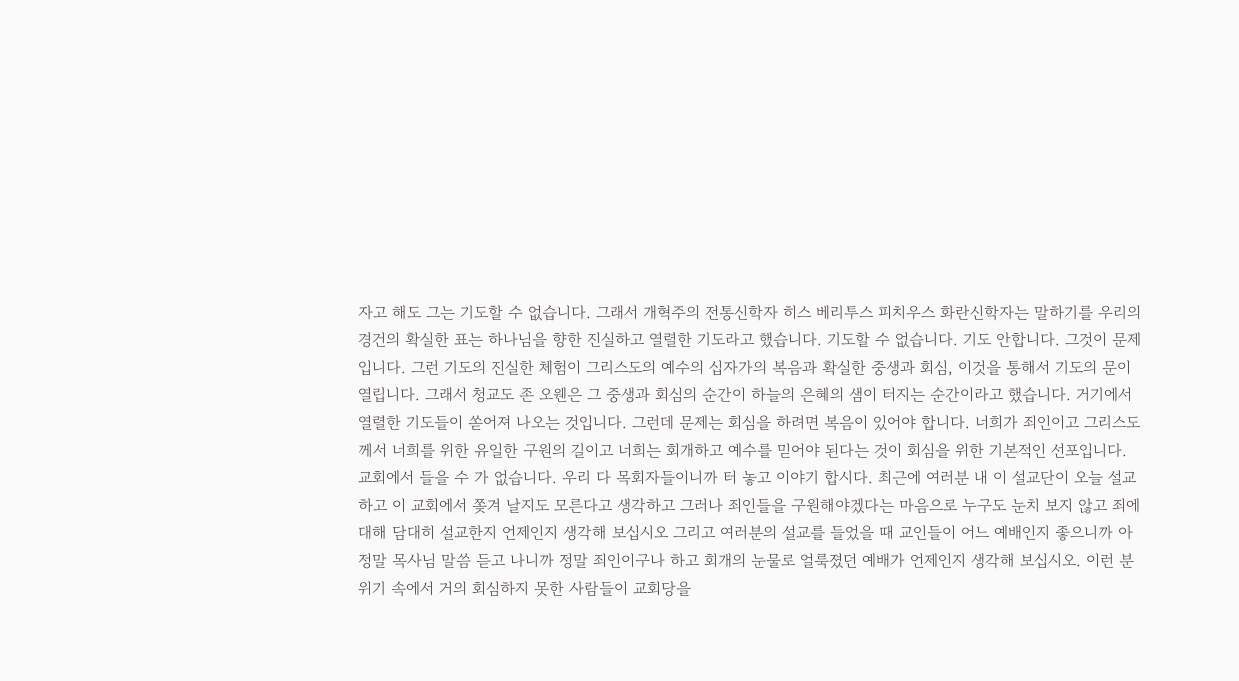자고 해도 그는 기도할 수 없습니다. 그래서 개혁주의 전통신학자 히스 베리투스 피치우스 화란신학자는 말하기를 우리의 경건의 확실한 표는 하나님을 향한 진실하고 열렬한 기도라고 했습니다. 기도할 수 없습니다. 기도 안합니다. 그것이 문제입니다. 그런 기도의 진실한 체험이 그리스도의 예수의 십자가의 복음과 확실한 중생과 회심, 이것을 통해서 기도의 문이 열립니다. 그래서 청교도 존 오웬은 그 중생과 회심의 순간이 하늘의 은혜의 샘이 터지는 순간이라고 했습니다. 거기에서 열렬한 기도들이 쏟어져 나오는 것입니다. 그런데 문제는 회심을 하려면 복음이 있어야 합니다. 너희가 죄인이고 그리스도께서 너희를 위한 유일한 구원의 길이고 너희는 회개하고 예수를 믿어야 된다는 것이 회심을 위한 기본적인 선포입니다. 교회에서 들을 수 가 없습니다. 우리 다 목회자들이니까 터 놓고 이야기 합시다. 최근에 여러분 내 이 설교단이 오늘 설교하고 이 교회에서 쫒겨 날지도 모른다고 생각하고 그러나 죄인들을 구원해야겠다는 마음으로 누구도 눈치 보지 않고 죄에 대해 담대히 설교한지 언제인지 생각해 보십시오 그리고 여러분의 설교를 들었을 때 교인들이 어느 예배인지 좋으니까 아 정말 목사님 말씀 듣고 나니까 정말 죄인이구나 하고 회개의 눈물로 얼룩졌던 예배가 언제인지 생각해 보십시오. 이런 분위기 속에서 거의 회심하지 못한 사람들이 교회당을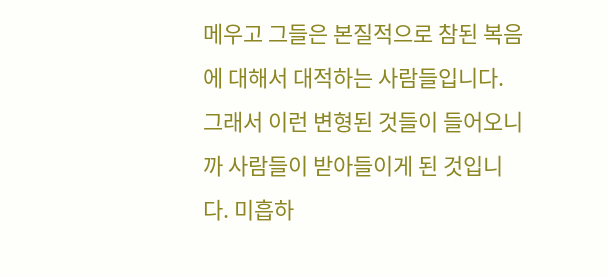메우고 그들은 본질적으로 참된 복음에 대해서 대적하는 사람들입니다. 그래서 이런 변형된 것들이 들어오니까 사람들이 받아들이게 된 것입니다. 미흡하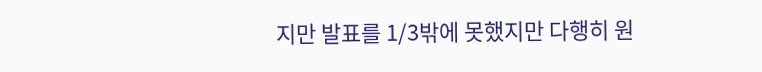지만 발표를 1/3밖에 못했지만 다행히 원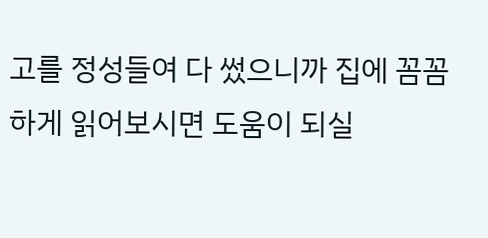고를 정성들여 다 썼으니까 집에 꼼꼼하게 읽어보시면 도움이 되실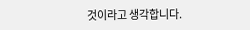것이라고 생각합니다.